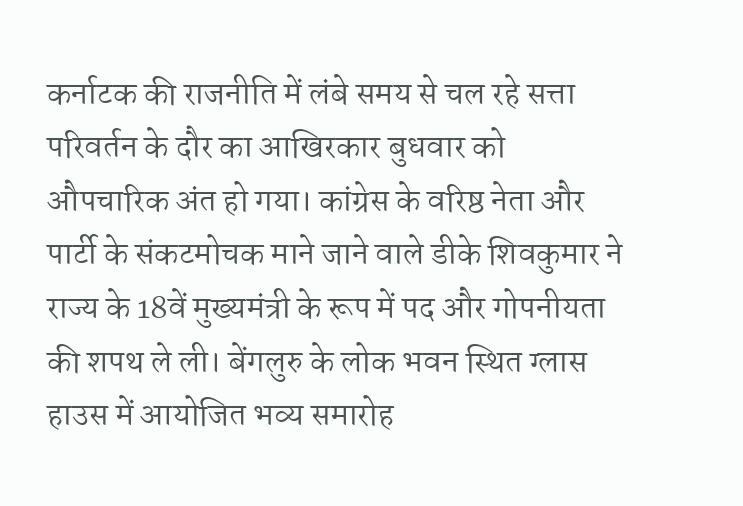कर्नाटक की राजनीति में लंबे समय से चल रहे सत्ता परिवर्तन के दौर का आखिरकार बुधवार को औपचारिक अंत हो गया। कांग्रेस के वरिष्ठ नेता और पार्टी के संकटमोचक माने जाने वाले डीके शिवकुमार ने राज्य के 18वें मुख्यमंत्री के रूप में पद और गोपनीयता की शपथ ले ली। बेंगलुरु के लोक भवन स्थित ग्लास हाउस में आयोजित भव्य समारोह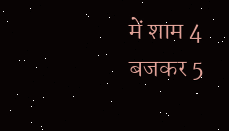में शाम 4 बजकर 5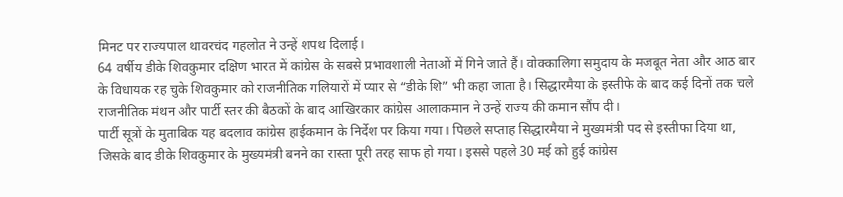मिनट पर राज्यपाल थावरचंद गहलोत ने उन्हें शपथ दिलाई।
64 वर्षीय डीके शिवकुमार दक्षिण भारत में कांग्रेस के सबसे प्रभावशाली नेताओं में गिने जाते हैं। वोक्कालिगा समुदाय के मजबूत नेता और आठ बार के विधायक रह चुके शिवकुमार को राजनीतिक गलियारों में प्यार से “डीके शि” भी कहा जाता है। सिद्धारमैया के इस्तीफे के बाद कई दिनों तक चले राजनीतिक मंथन और पार्टी स्तर की बैठकों के बाद आखिरकार कांग्रेस आलाकमान ने उन्हें राज्य की कमान सौंप दी।
पार्टी सूत्रों के मुताबिक यह बदलाव कांग्रेस हाईकमान के निर्देश पर किया गया। पिछले सप्ताह सिद्धारमैया ने मुख्यमंत्री पद से इस्तीफा दिया था, जिसके बाद डीके शिवकुमार के मुख्यमंत्री बनने का रास्ता पूरी तरह साफ हो गया। इससे पहले 30 मई को हुई कांग्रेस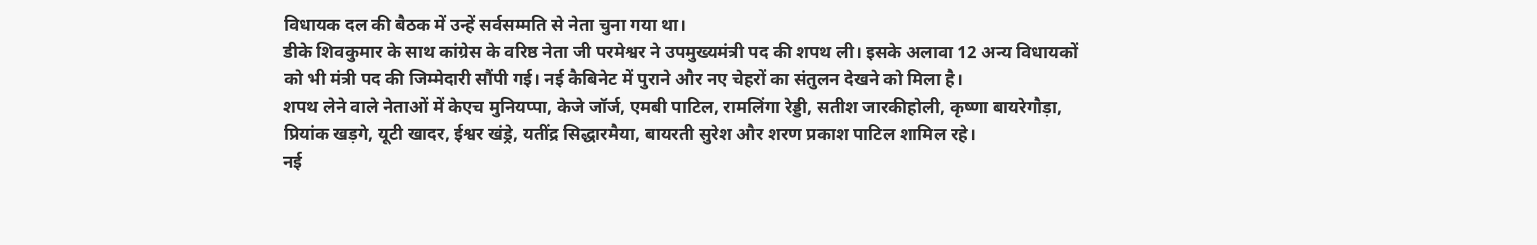विधायक दल की बैठक में उन्हें सर्वसम्मति से नेता चुना गया था।
डीके शिवकुमार के साथ कांग्रेस के वरिष्ठ नेता जी परमेश्वर ने उपमुख्यमंत्री पद की शपथ ली। इसके अलावा 12 अन्य विधायकों को भी मंत्री पद की जिम्मेदारी सौंपी गई। नई कैबिनेट में पुराने और नए चेहरों का संतुलन देखने को मिला है।
शपथ लेने वाले नेताओं में केएच मुनियप्पा, केजे जॉर्ज, एमबी पाटिल, रामलिंगा रेड्डी, सतीश जारकीहोली, कृष्णा बायरेगौड़ा, प्रियांक खड़गे, यूटी खादर, ईश्वर खंड्रे, यतींद्र सिद्धारमैया, बायरती सुरेश और शरण प्रकाश पाटिल शामिल रहे।
नई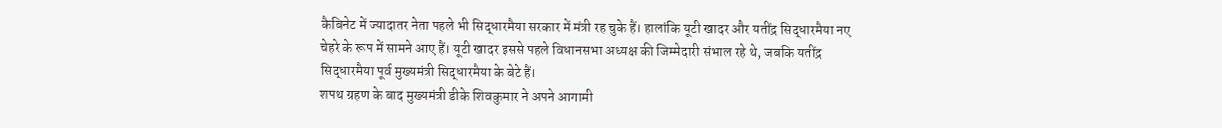कैबिनेट में ज्यादातर नेता पहले भी सिद्धारमैया सरकार में मंत्री रह चुके हैं। हालांकि यूटी खादर और यतींद्र सिद्धारमैया नए चेहरे के रूप में सामने आए हैं। यूटी खादर इससे पहले विधानसभा अध्यक्ष की जिम्मेदारी संभाल रहे थे, जबकि यतींद्र सिद्धारमैया पूर्व मुख्यमंत्री सिद्धारमैया के बेटे हैं।
शपथ ग्रहण के बाद मुख्यमंत्री डीके शिवकुमार ने अपने आगामी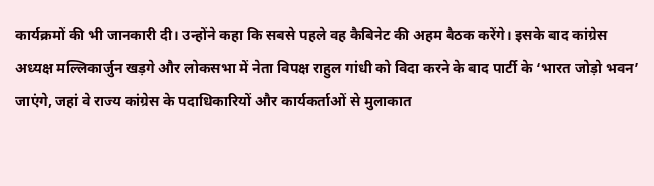कार्यक्रमों की भी जानकारी दी। उन्होंने कहा कि सबसे पहले वह कैबिनेट की अहम बैठक करेंगे। इसके बाद कांग्रेस अध्यक्ष मल्लिकार्जुन खड़गे और लोकसभा में नेता विपक्ष राहुल गांधी को विदा करने के बाद पार्टी के ‘भारत जोड़ो भवन’ जाएंगे, जहां वे राज्य कांग्रेस के पदाधिकारियों और कार्यकर्ताओं से मुलाकात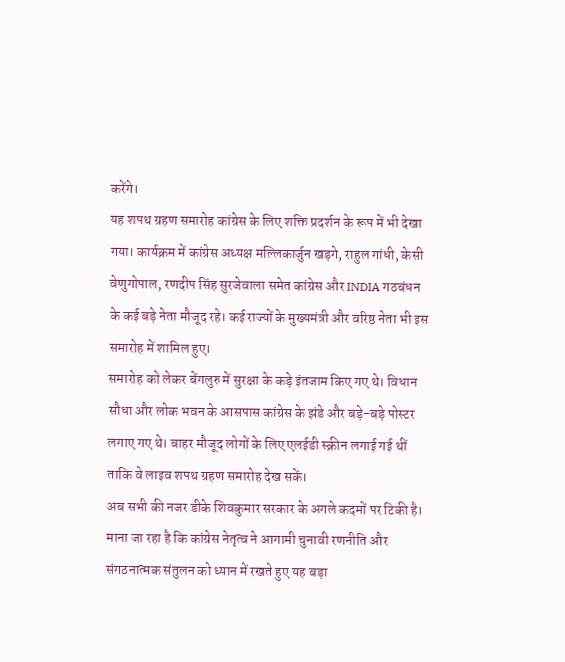करेंगे।
यह शपथ ग्रहण समारोह कांग्रेस के लिए शक्ति प्रदर्शन के रूप में भी देखा गया। कार्यक्रम में कांग्रेस अध्यक्ष मल्लिकार्जुन खड़गे, राहुल गांधी, केसी वेणुगोपाल, रणदीप सिंह सुरजेवाला समेत कांग्रेस और INDIA गठबंधन के कई बड़े नेता मौजूद रहे। कई राज्यों के मुख्यमंत्री और वरिष्ठ नेता भी इस समारोह में शामिल हुए।
समारोह को लेकर बेंगलुरु में सुरक्षा के कड़े इंतजाम किए गए थे। विधान सौधा और लोक भवन के आसपास कांग्रेस के झंडे और बड़े-बड़े पोस्टर लगाए गए थे। बाहर मौजूद लोगों के लिए एलईडी स्क्रीन लगाई गई थीं ताकि वे लाइव शपथ ग्रहण समारोह देख सकें।
अब सभी की नजर डीके शिवकुमार सरकार के अगले कदमों पर टिकी है। माना जा रहा है कि कांग्रेस नेतृत्व ने आगामी चुनावी रणनीति और संगठनात्मक संतुलन को ध्यान में रखते हुए यह बड़ा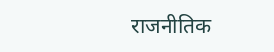राजनीतिक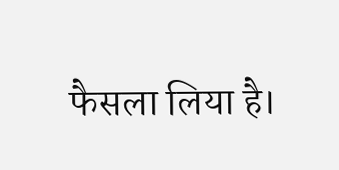फैसला लिया है।